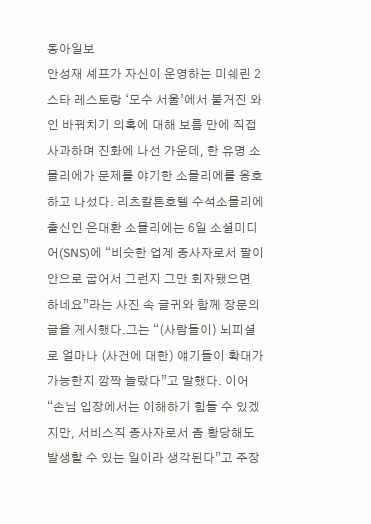동아일보
안성재 셰프가 자신이 운영하는 미쉐린 2스타 레스토랑 ‘모수 서울’에서 불거진 와인 바꿔치기 의혹에 대해 보름 만에 직접 사과하며 진화에 나선 가운데, 한 유명 소믈리에가 문제를 야기한 소믈리에를 옹호하고 나섰다. 리츠칼튼호텔 수석소믈리에 출신인 은대환 소믈리에는 6일 소셜미디어(SNS)에 “비슷한 업계 종사자로서 팔이 안으로 굽어서 그런지 그만 회자됐으면 하네요”라는 사진 속 글귀와 함께 장문의 글을 게시했다.그는 “(사람들이) 뇌피셜로 얼마나 (사건에 대한) 얘기들이 확대가 가능한지 깜짝 놀랐다”고 말했다. 이어 “손님 입장에서는 이해하기 힘들 수 있겠지만, 서비스직 종사자로서 좀 황당해도 발생할 수 있는 일이라 생각된다”고 주장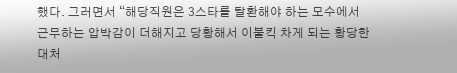했다. 그러면서 “해당직원은 3스타를 탈환해야 하는 모수에서 근무하는 압박감이 더해지고 당황해서 이불킥 차게 되는 황당한 대처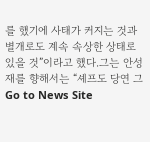를 했기에 사태가 커지는 것과 별개로도 계속 속상한 상태로 있을 것”이라고 했다.그는 안성재를 향해서는 “셰프도 당연 그
Go to News Site